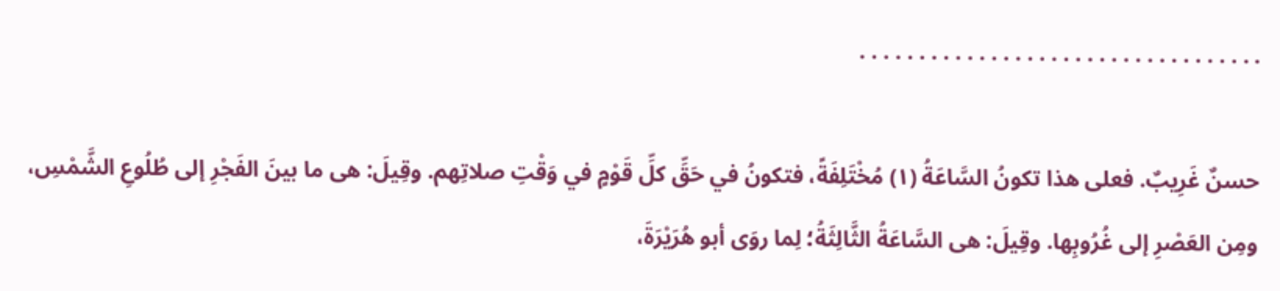. . . . . . . . . . . . . . . . . . . . . . . . . . . . . . . . . .

حسنٌ غَرِيبٌ. فعلى هذا تكونُ السَّاعَةُ (١) مُخْتَلِفَةً، فتكونُ في حَقِّ كلِّ قَوْمٍ في وَقْتِ صلاتِهم. وقِيلَ: هى ما بينَ الفَجْرِ إلى طُلُوعِ الشَّمْسِ، ومِن العَصْرِ إلى غُرُوبِها. وقِيلَ: هى السَّاعَةُ الثَّالِثَةُ؛ لِما روَى أبو هُرَيْرَةَ،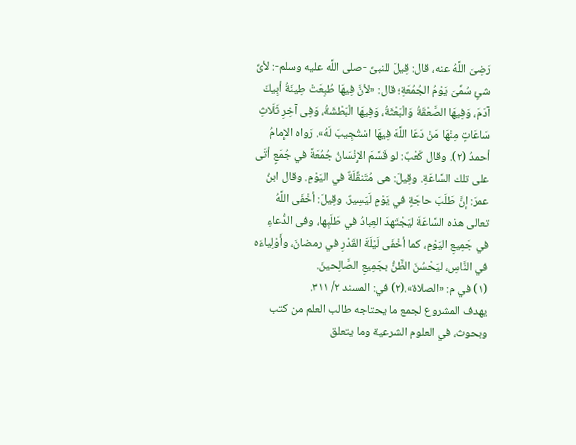رَضِىَ اللَّهُ عنه، قال: قِيلَ للنبىِّ -صلى اللَّه عليه وسلم-: لأىِّ شئٍ سُمِّىَ يَوْمُ الجُمُعَةِ؛ قال: «لأنَّ فِيهَا طُبِعَتْ طِينَةُ أبِيكَ آدَمَ، وَفِيهَا الصَّعْقَةُ وَالْبَعْثَةُ، وَفِيهَا الْبَطْشَةُ، وَفِى آخِرِ ثَلَاثِ سَاعَاتٍ مِنْهَا مَنْ دَعَا اللَّهَ فِيهَا اسْتُجِيبَ لَهُ». رَواه الإِمامُ أحمدُ (٢). وقال كَعْبٌ: لو قَسَّمَ الإِنْسَانُ جُمُعَةً في جُمَعٍ أتَى على تلك السَّاعَةِ. وقِيلَ: هى مُتَنقِّلَةٌ في اليَوْمِ. وقال ابنُ عمرَ: إنَّ طَلَبَ حاجَةٍ في يَوْمٍ لَيَسِيرٌ. وقِيلَ: أخْفَى اللَّهُ تعالى هذه السَّاعَةَ ليَجْتَهدَ العِبادُ في طَلَبِها، وفى الدُّعاءِ في جَمِيعِ اليَوْمِ، كما أخْفَى لَيْلَةَ القَدْرِ في رمضانَ، وأَوْلِياءَه في النَّاسِ، ليَحْسُنَ الظَّنُّ بجَمِيعِ الصَّالِحينَ.
(١) في م: «الصلاة».(٢) في: المسند ٢/ ٣١١.
يهدف المشروع لجمع ما يحتاجه طالب العلم من كتب وبحوث، في العلوم الشرعية وما يتعلق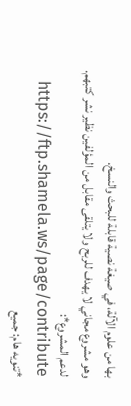بها من علوم الآلة، في صيغة نصية قابلة للبحث والنسخ.
وهو مشروع مجاني لا يهدف للربح ولا يتلقى مقابل من المؤلفين نظير نشر كتبهم.
لدعم المشروع*: https://ftp.shamela.ws/page/contribute
*تنويه هام: جميع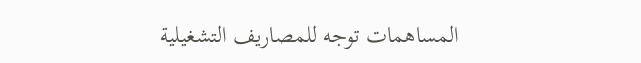المساهمات توجه للمصاريف التشغيلية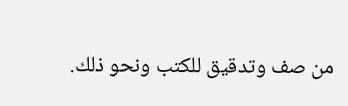من صف وتدقيق للكتب ونحو ذلك.